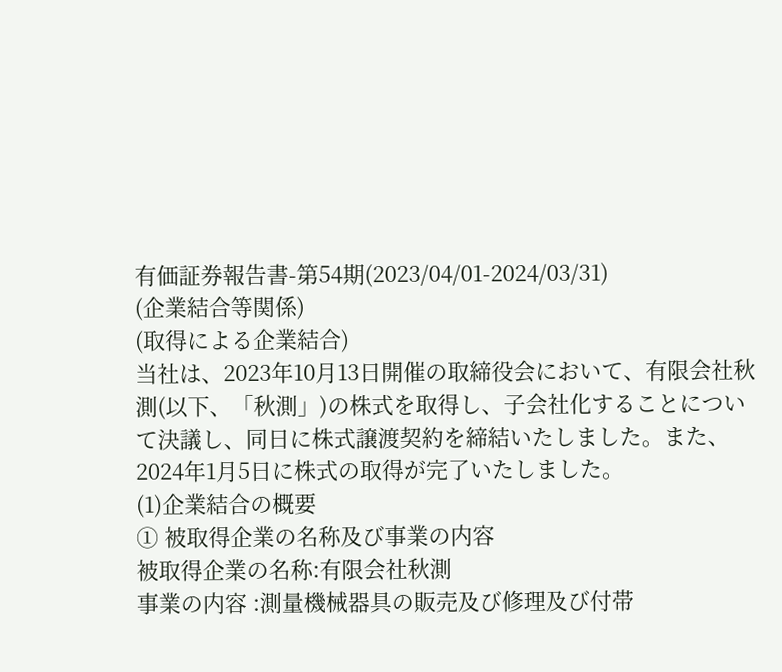有価証券報告書-第54期(2023/04/01-2024/03/31)
(企業結合等関係)
(取得による企業結合)
当社は、2023年10月13日開催の取締役会において、有限会社秋測(以下、「秋測」)の株式を取得し、子会社化することについて決議し、同日に株式譲渡契約を締結いたしました。また、2024年1月5日に株式の取得が完了いたしました。
(1)企業結合の概要
① 被取得企業の名称及び事業の内容
被取得企業の名称:有限会社秋測
事業の内容 :測量機械器具の販売及び修理及び付帯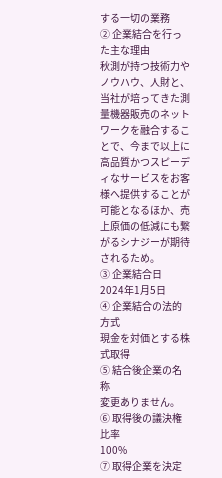する一切の業務
② 企業結合を行った主な理由
秋測が持つ技術力やノウハウ、人財と、当社が培ってきた測量機器販売のネットワークを融合することで、今まで以上に高品質かつスピーディなサービスをお客様へ提供することが可能となるほか、売上原価の低減にも繋がるシナジーが期待されるため。
③ 企業結合日
2024年1月5日
④ 企業結合の法的方式
現金を対価とする株式取得
⑤ 結合後企業の名称
変更ありません。
⑥ 取得後の議決権比率
100%
⑦ 取得企業を決定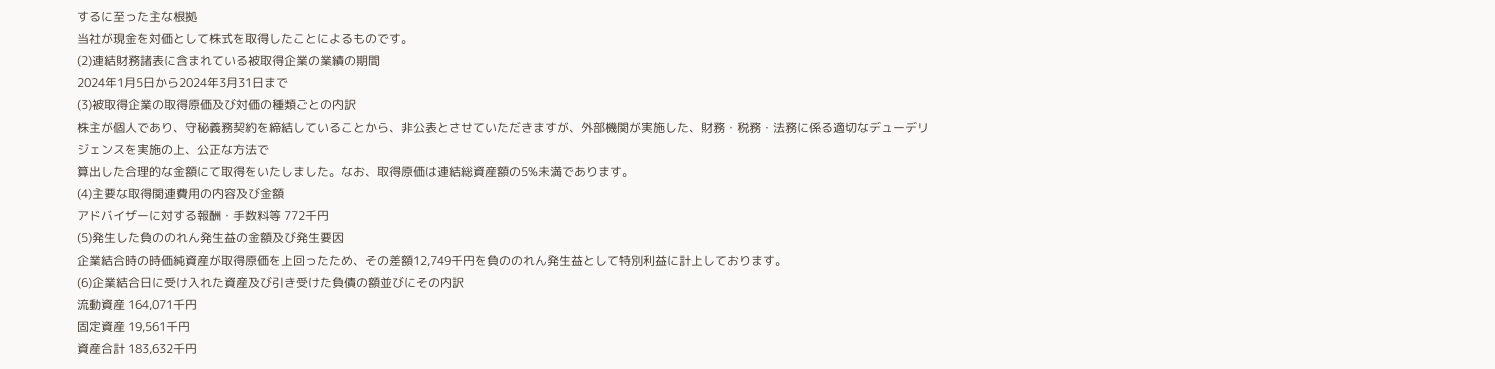するに至った主な根拠
当社が現金を対価として株式を取得したことによるものです。
(2)連結財務諸表に含まれている被取得企業の業績の期間
2024年1月5日から2024年3月31日まで
(3)被取得企業の取得原価及び対価の種類ごとの内訳
株主が個人であり、守秘義務契約を締結していることから、非公表とさせていただきますが、外部機関が実施した、財務・税務・法務に係る適切なデューデリジェンスを実施の上、公正な方法で
算出した合理的な金額にて取得をいたしました。なお、取得原価は連結総資産額の5%未満であります。
(4)主要な取得関連費用の内容及び金額
アドバイザーに対する報酬・手数料等 772千円
(5)発生した負ののれん発生益の金額及び発生要因
企業結合時の時価純資産が取得原価を上回ったため、その差額12,749千円を負ののれん発生益として特別利益に計上しております。
(6)企業結合日に受け入れた資産及び引き受けた負債の額並びにその内訳
流動資産 164,071千円
固定資産 19,561千円
資産合計 183,632千円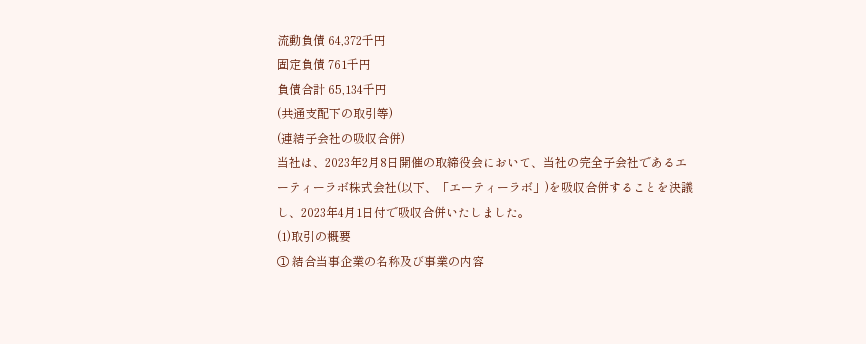流動負債 64,372千円
固定負債 761千円
負債合計 65,134千円
(共通支配下の取引等)
(連結子会社の吸収合併)
当社は、2023年2月8日開催の取締役会において、当社の完全子会社であるエーティーラボ株式会社(以下、「エーティーラボ」)を吸収合併することを決議し、2023年4月1日付で吸収合併いたしました。
(1)取引の概要
① 結合当事企業の名称及び事業の内容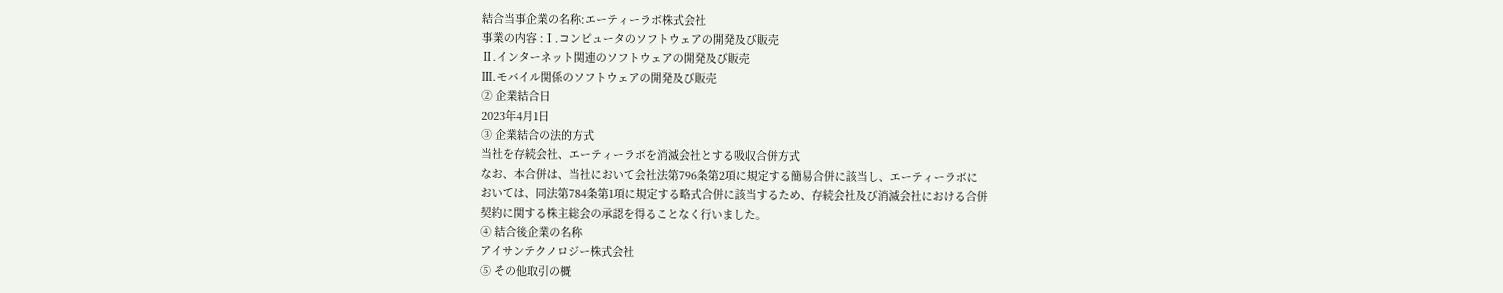結合当事企業の名称:エーティーラボ株式会社
事業の内容 :Ⅰ.コンピュータのソフトウェアの開発及び販売
Ⅱ.インターネット関連のソフトウェアの開発及び販売
Ⅲ.モバイル関係のソフトウェアの開発及び販売
② 企業結合日
2023年4月1日
③ 企業結合の法的方式
当社を存続会社、エーティーラボを消滅会社とする吸収合併方式
なお、本合併は、当社において会社法第796条第2項に規定する簡易合併に該当し、エーティーラボに
おいては、同法第784条第1項に規定する略式合併に該当するため、存続会社及び消滅会社における合併
契約に関する株主総会の承認を得ることなく行いました。
④ 結合後企業の名称
アイサンテクノロジー株式会社
⑤ その他取引の概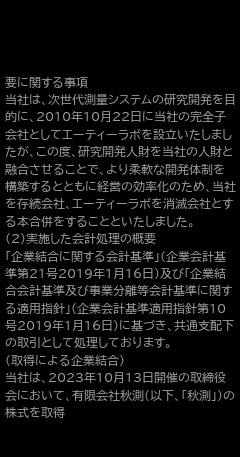要に関する事項
当社は、次世代測量システムの研究開発を目的に、2010年10月22日に当社の完全子会社としてエーティーラボを設立いたしましたが、この度、研究開発人財を当社の人財と融合させることで、より柔軟な開発体制を構築するとともに経営の効率化のため、当社を存続会社、エーティーラボを消滅会社とする本合併をすることといたしました。
(2)実施した会計処理の概要
「企業結合に関する会計基準」(企業会計基準第21号2019年1月16日)及び「企業結合会計基準及び事業分離等会計基準に関する適用指針」(企業会計基準適用指針第10号2019年1月16日)に基づき、共通支配下の取引として処理しております。
(取得による企業結合)
当社は、2023年10月13日開催の取締役会において、有限会社秋測(以下、「秋測」)の株式を取得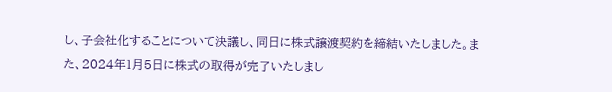し、子会社化することについて決議し、同日に株式譲渡契約を締結いたしました。また、2024年1月5日に株式の取得が完了いたしまし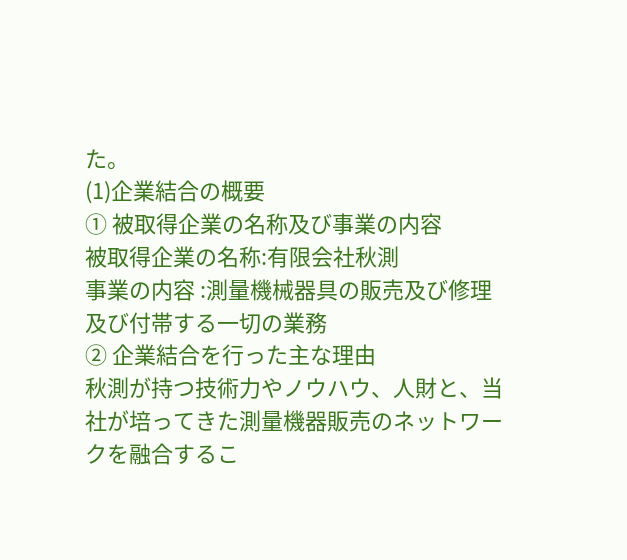た。
(1)企業結合の概要
① 被取得企業の名称及び事業の内容
被取得企業の名称:有限会社秋測
事業の内容 :測量機械器具の販売及び修理及び付帯する一切の業務
② 企業結合を行った主な理由
秋測が持つ技術力やノウハウ、人財と、当社が培ってきた測量機器販売のネットワークを融合するこ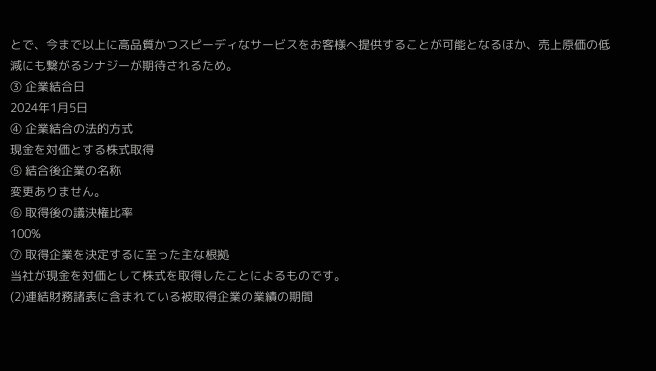とで、今まで以上に高品質かつスピーディなサービスをお客様へ提供することが可能となるほか、売上原価の低減にも繋がるシナジーが期待されるため。
③ 企業結合日
2024年1月5日
④ 企業結合の法的方式
現金を対価とする株式取得
⑤ 結合後企業の名称
変更ありません。
⑥ 取得後の議決権比率
100%
⑦ 取得企業を決定するに至った主な根拠
当社が現金を対価として株式を取得したことによるものです。
(2)連結財務諸表に含まれている被取得企業の業績の期間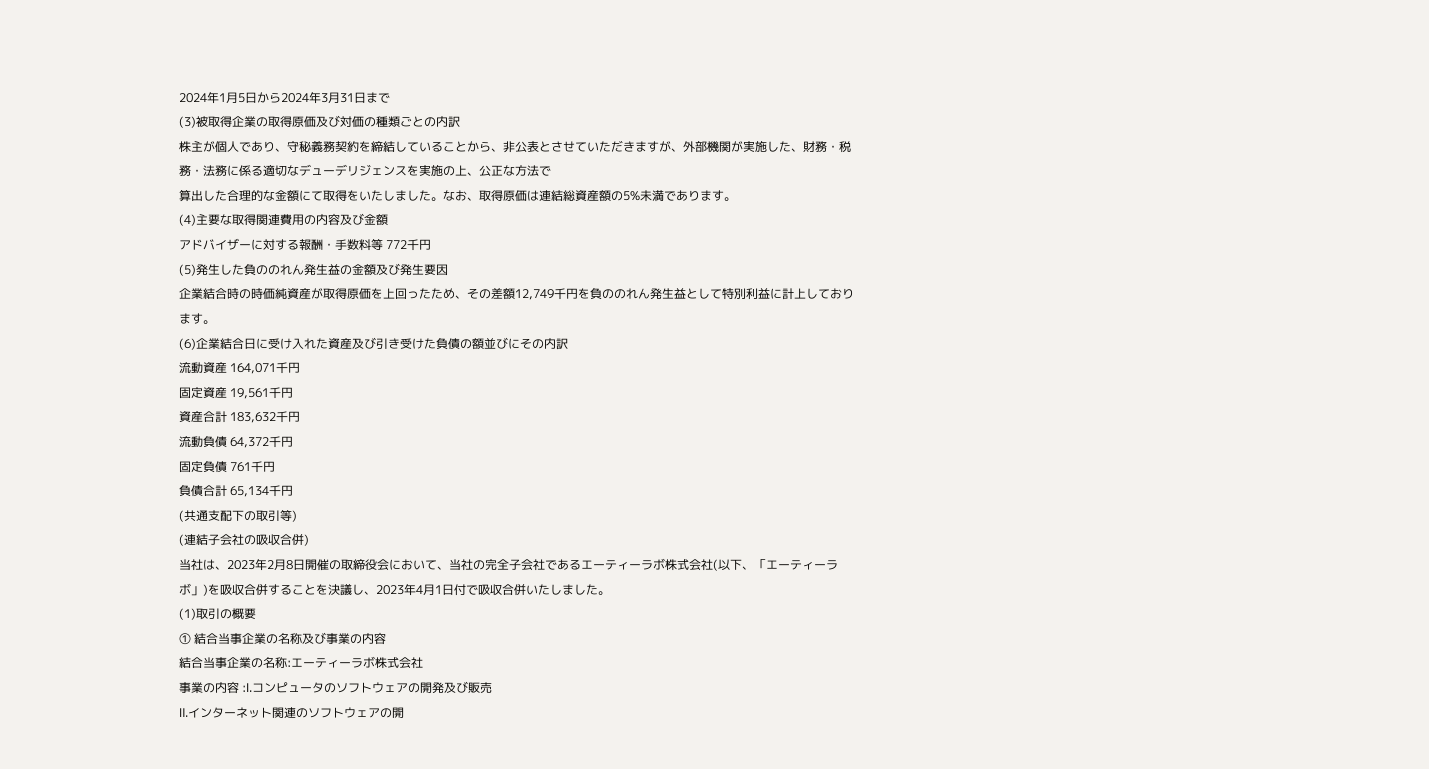2024年1月5日から2024年3月31日まで
(3)被取得企業の取得原価及び対価の種類ごとの内訳
株主が個人であり、守秘義務契約を締結していることから、非公表とさせていただきますが、外部機関が実施した、財務・税務・法務に係る適切なデューデリジェンスを実施の上、公正な方法で
算出した合理的な金額にて取得をいたしました。なお、取得原価は連結総資産額の5%未満であります。
(4)主要な取得関連費用の内容及び金額
アドバイザーに対する報酬・手数料等 772千円
(5)発生した負ののれん発生益の金額及び発生要因
企業結合時の時価純資産が取得原価を上回ったため、その差額12,749千円を負ののれん発生益として特別利益に計上しております。
(6)企業結合日に受け入れた資産及び引き受けた負債の額並びにその内訳
流動資産 164,071千円
固定資産 19,561千円
資産合計 183,632千円
流動負債 64,372千円
固定負債 761千円
負債合計 65,134千円
(共通支配下の取引等)
(連結子会社の吸収合併)
当社は、2023年2月8日開催の取締役会において、当社の完全子会社であるエーティーラボ株式会社(以下、「エーティーラボ」)を吸収合併することを決議し、2023年4月1日付で吸収合併いたしました。
(1)取引の概要
① 結合当事企業の名称及び事業の内容
結合当事企業の名称:エーティーラボ株式会社
事業の内容 :Ⅰ.コンピュータのソフトウェアの開発及び販売
Ⅱ.インターネット関連のソフトウェアの開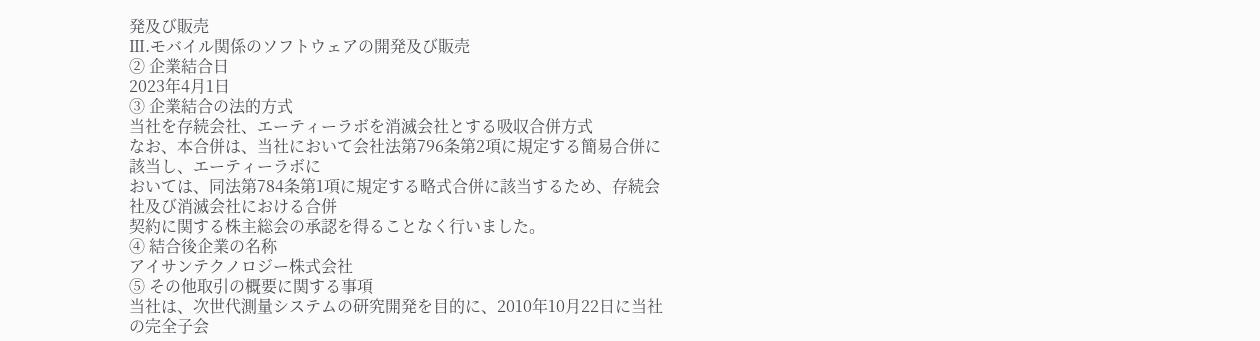発及び販売
Ⅲ.モバイル関係のソフトウェアの開発及び販売
② 企業結合日
2023年4月1日
③ 企業結合の法的方式
当社を存続会社、エーティーラボを消滅会社とする吸収合併方式
なお、本合併は、当社において会社法第796条第2項に規定する簡易合併に該当し、エーティーラボに
おいては、同法第784条第1項に規定する略式合併に該当するため、存続会社及び消滅会社における合併
契約に関する株主総会の承認を得ることなく行いました。
④ 結合後企業の名称
アイサンテクノロジー株式会社
⑤ その他取引の概要に関する事項
当社は、次世代測量システムの研究開発を目的に、2010年10月22日に当社の完全子会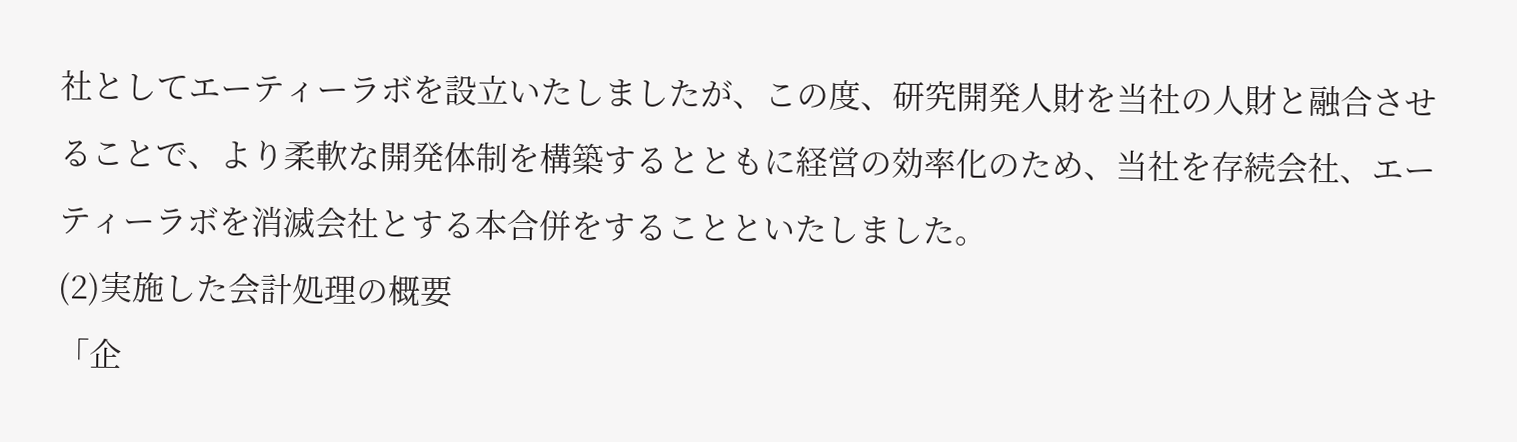社としてエーティーラボを設立いたしましたが、この度、研究開発人財を当社の人財と融合させることで、より柔軟な開発体制を構築するとともに経営の効率化のため、当社を存続会社、エーティーラボを消滅会社とする本合併をすることといたしました。
(2)実施した会計処理の概要
「企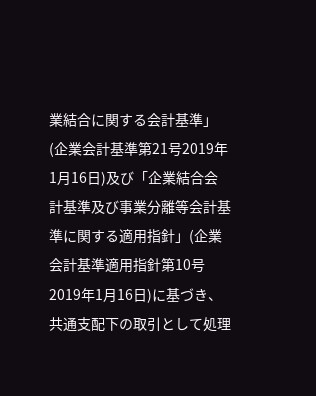業結合に関する会計基準」(企業会計基準第21号2019年1月16日)及び「企業結合会計基準及び事業分離等会計基準に関する適用指針」(企業会計基準適用指針第10号2019年1月16日)に基づき、共通支配下の取引として処理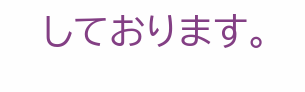しております。